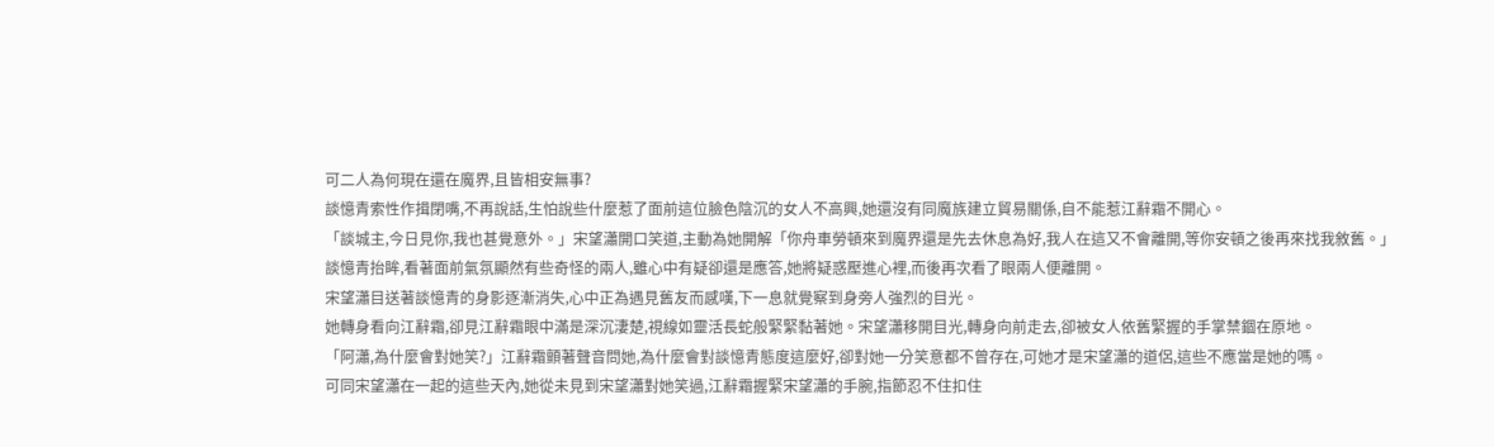可二人為何現在還在魔界,且皆相安無事?
談憶青索性作揖閉嘴,不再說話,生怕說些什麼惹了面前這位臉色陰沉的女人不高興,她還沒有同魔族建立貿易關係,自不能惹江辭霜不開心。
「談城主,今日見你,我也甚覺意外。」宋望瀟開口笑道,主動為她開解「你舟車勞頓來到魔界還是先去休息為好,我人在這又不會離開,等你安頓之後再來找我敘舊。」
談憶青抬眸,看著面前氣氛顯然有些奇怪的兩人,雖心中有疑卻還是應答,她將疑惑壓進心裡,而後再次看了眼兩人便離開。
宋望瀟目送著談憶青的身影逐漸消失,心中正為遇見舊友而感嘆,下一息就覺察到身旁人強烈的目光。
她轉身看向江辭霜,卻見江辭霜眼中滿是深沉淒楚,視線如靈活長蛇般緊緊黏著她。宋望瀟移開目光,轉身向前走去,卻被女人依舊緊握的手掌禁錮在原地。
「阿瀟,為什麼會對她笑?」江辭霜顫著聲音問她,為什麼會對談憶青態度這麼好,卻對她一分笑意都不曾存在,可她才是宋望瀟的道侶,這些不應當是她的嗎。
可同宋望瀟在一起的這些天內,她從未見到宋望瀟對她笑過,江辭霜握緊宋望瀟的手腕,指節忍不住扣住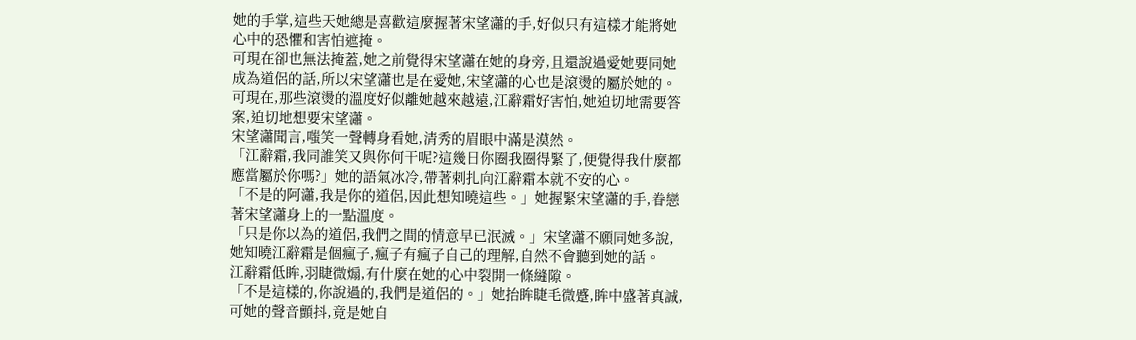她的手掌,這些天她總是喜歡這麼握著宋望瀟的手,好似只有這樣才能將她心中的恐懼和害怕遮掩。
可現在卻也無法掩蓋,她之前覺得宋望瀟在她的身旁,且還說過愛她要同她成為道侶的話,所以宋望瀟也是在愛她,宋望瀟的心也是滾燙的屬於她的。
可現在,那些滾燙的溫度好似離她越來越遠,江辭霜好害怕,她迫切地需要答案,迫切地想要宋望瀟。
宋望瀟聞言,嗤笑一聲轉身看她,清秀的眉眼中滿是漠然。
「江辭霜,我同誰笑又與你何干呢?這幾日你圈我圈得緊了,便覺得我什麼都應當屬於你嗎?」她的語氣冰冷,帶著刺扎向江辭霜本就不安的心。
「不是的阿瀟,我是你的道侶,因此想知曉這些。」她握緊宋望瀟的手,眷戀著宋望瀟身上的一點溫度。
「只是你以為的道侶,我們之間的情意早已泯滅。」宋望瀟不願同她多說,她知曉江辭霜是個瘋子,瘋子有瘋子自己的理解,自然不會聽到她的話。
江辭霜低眸,羽睫微煽,有什麼在她的心中裂開一條縫隙。
「不是這樣的,你說過的,我們是道侶的。」她抬眸睫毛微蹙,眸中盛著真誠,可她的聲音顫抖,竟是她自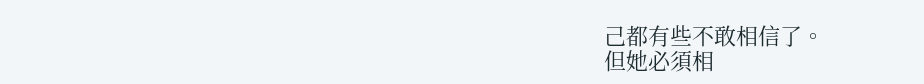己都有些不敢相信了。
但她必須相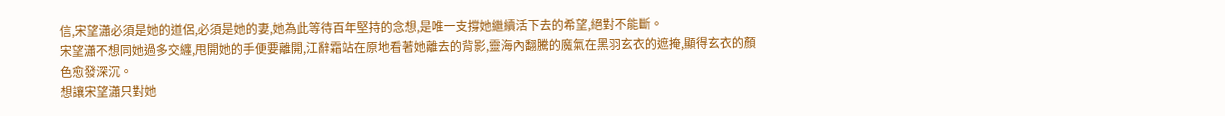信,宋望瀟必須是她的道侶,必須是她的妻,她為此等待百年堅持的念想,是唯一支撐她繼續活下去的希望,絕對不能斷。
宋望瀟不想同她過多交纏,甩開她的手便要離開,江辭霜站在原地看著她離去的背影,靈海內翻騰的魔氣在黑羽玄衣的遮掩,顯得玄衣的顏色愈發深沉。
想讓宋望瀟只對她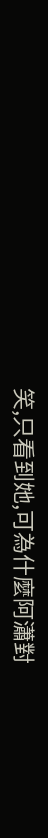笑,只看到她,可為什麼阿瀟對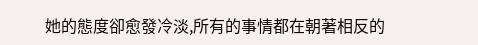她的態度卻愈發冷淡,所有的事情都在朝著相反的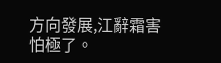方向發展,江辭霜害怕極了。